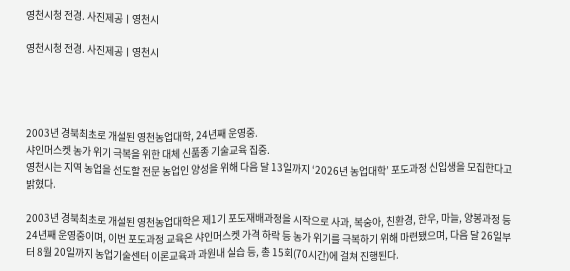영천시청 전경. 사진제공ㅣ영천시

영천시청 전경. 사진제공ㅣ영천시




2003년 경북최초로 개설된 영천농업대학, 24년째 운영중.
샤인머스켓 농가 위기 극복을 위한 대체 신품종 기술교육 집중.
영천시는 지역 농업을 선도할 전문 농업인 양성을 위해 다음 달 13일까지 ‘2026년 농업대학’ 포도과정 신입생을 모집한다고 밝혔다.

2003년 경북최초로 개설된 영천농업대학은 제1기 포도재배과정을 시작으로 사과, 복숭아, 친환경, 한우, 마늘, 양봉과정 등 24년째 운영중이며, 이번 포도과정 교육은 샤인머스켓 가격 하락 등 농가 위기를 극복하기 위해 마련됐으며, 다음 달 26일부터 8월 20일까지 농업기술센터 이론교육과 과원내 실습 등, 총 15회(70시간)에 걸쳐 진행된다.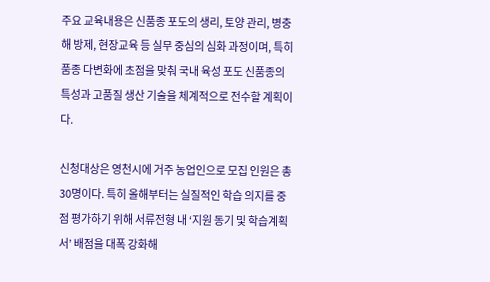주요 교육내용은 신품종 포도의 생리, 토양 관리, 병충해 방제, 현장교육 등 실무 중심의 심화 과정이며, 특히 품종 다변화에 초점을 맞춰 국내 육성 포도 신품종의 특성과 고품질 생산 기술을 체계적으로 전수할 계획이다.

신청대상은 영천시에 거주 농업인으로 모집 인원은 총 30명이다. 특히 올해부터는 실질적인 학습 의지를 중점 평가하기 위해 서류전형 내 ‘지원 동기 및 학습계획서’ 배점을 대폭 강화해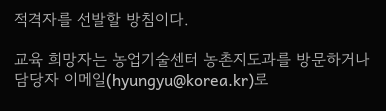적격자를 선발할 방침이다.

교육 희망자는 농업기술센터 농촌지도과를 방문하거나 담당자 이메일(hyungyu@korea.kr)로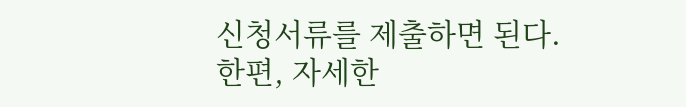신청서류를 제출하면 된다.
한편, 자세한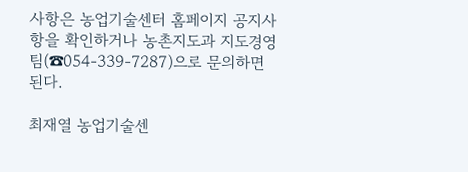사항은 농업기술센터 홈페이지 공지사항을 확인하거나 농촌지도과 지도경영팀(☎054-339-7287)으로 문의하면 된다.

최재열 농업기술센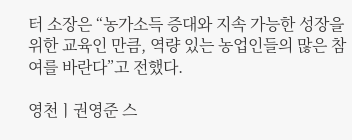터 소장은 “농가소득 증대와 지속 가능한 성장을 위한 교육인 만큼, 역량 있는 농업인들의 많은 참여를 바란다”고 전했다.

영천ㅣ권영준 스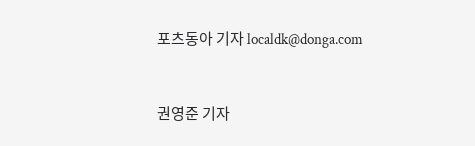포츠동아 기자 localdk@donga.com


권영준 기자